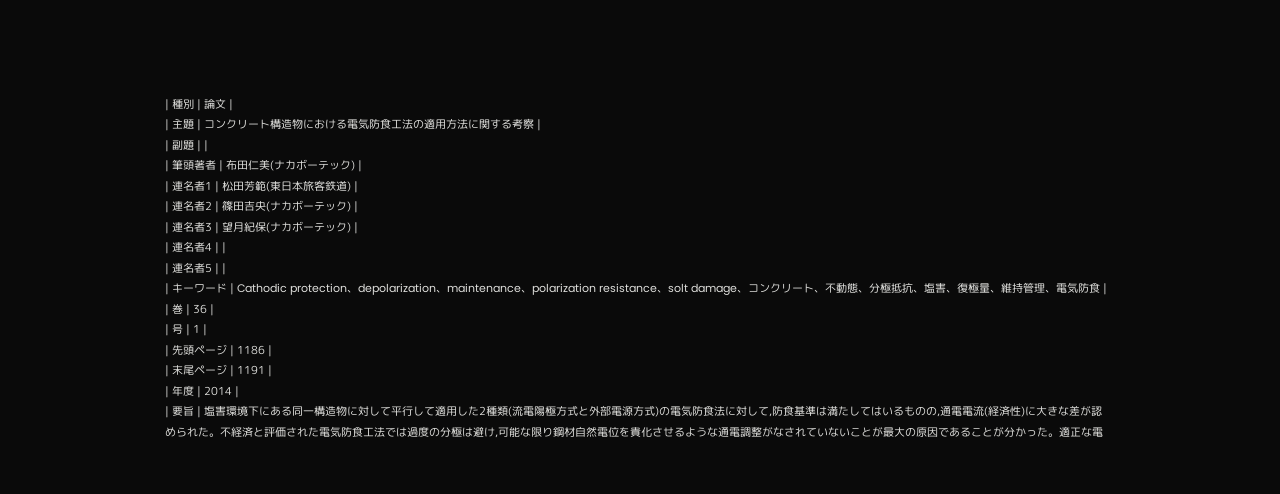| 種別 | 論文 |
| 主題 | コンクリート構造物における電気防食工法の適用方法に関する考察 |
| 副題 | |
| 筆頭著者 | 布田仁美(ナカボーテック) |
| 連名者1 | 松田芳範(東日本旅客鉄道) |
| 連名者2 | 篠田吉央(ナカボーテック) |
| 連名者3 | 望月紀保(ナカボーテック) |
| 連名者4 | |
| 連名者5 | |
| キーワード | Cathodic protection、depolarization、maintenance、polarization resistance、solt damage、コンクリート、不動態、分極抵抗、塩害、復極量、維持管理、電気防食 |
| 巻 | 36 |
| 号 | 1 |
| 先頭ページ | 1186 |
| 末尾ページ | 1191 |
| 年度 | 2014 |
| 要旨 | 塩害環境下にある同一構造物に対して平行して適用した2種類(流電陽極方式と外部電源方式)の電気防食法に対して,防食基準は満たしてはいるものの,通電電流(経済性)に大きな差が認められた。不経済と評価された電気防食工法では過度の分極は避け,可能な限り鋼材自然電位を貴化させるような通電調整がなされていないことが最大の原因であることが分かった。適正な電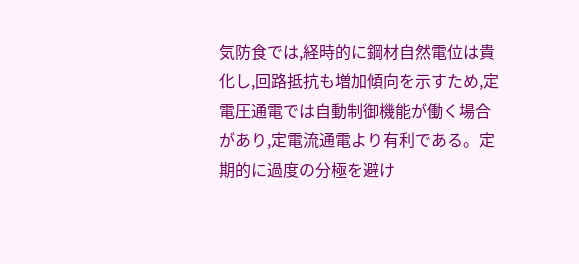気防食では,経時的に鋼材自然電位は貴化し,回路抵抗も増加傾向を示すため,定電圧通電では自動制御機能が働く場合があり,定電流通電より有利である。定期的に過度の分極を避け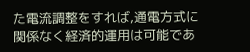た電流調整をすれば,通電方式に関係なく経済的運用は可能であ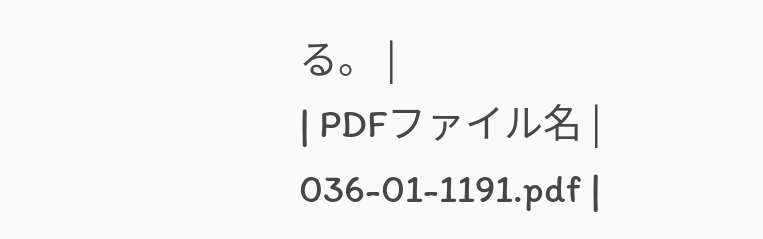る。 |
| PDFファイル名 | 036-01-1191.pdf |